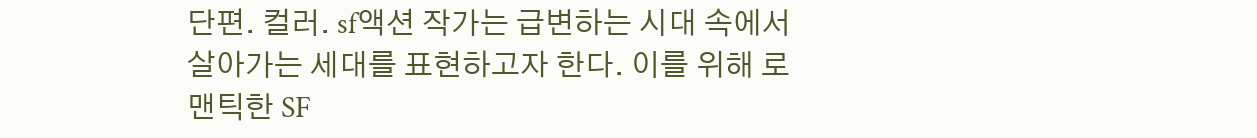단편. 컬러. sf액션 작가는 급변하는 시대 속에서 살아가는 세대를 표현하고자 한다. 이를 위해 로맨틱한 SF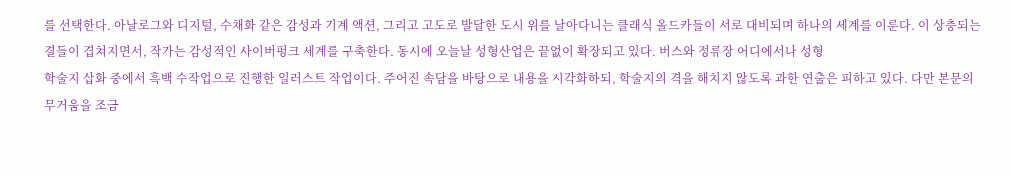를 선택한다. 아날로그와 디지털, 수채화 같은 감성과 기계 액션, 그리고 고도로 발달한 도시 위를 날아다니는 클래식 올드카들이 서로 대비되며 하나의 세계를 이룬다. 이 상충되는 결들이 겹쳐지면서, 작가는 감성적인 사이버펑크 세계를 구축한다. 동시에 오늘날 성형산업은 끝없이 확장되고 있다. 버스와 정류장 어디에서나 성형
학술지 삽화 중에서 흑백 수작업으로 진행한 일러스트 작업이다. 주어진 속담을 바탕으로 내용을 시각화하되, 학술지의 격을 해치지 않도록 과한 연출은 피하고 있다. 다만 본문의 무거움을 조금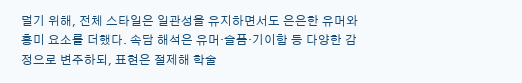덜기 위해, 전체 스타일은 일관성을 유지하면서도 은은한 유머와 흥미 요소를 더했다. 속담 해석은 유머·슬픔·기이함 등 다양한 감정으로 변주하되, 표현은 절제해 학술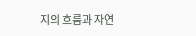지의 흐름과 자연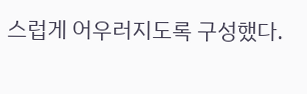스럽게 어우러지도록 구성했다.